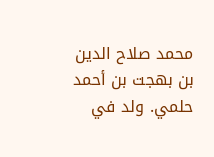محمد صلاح الدين بن بهجت بن أحمد حلمي. ولد في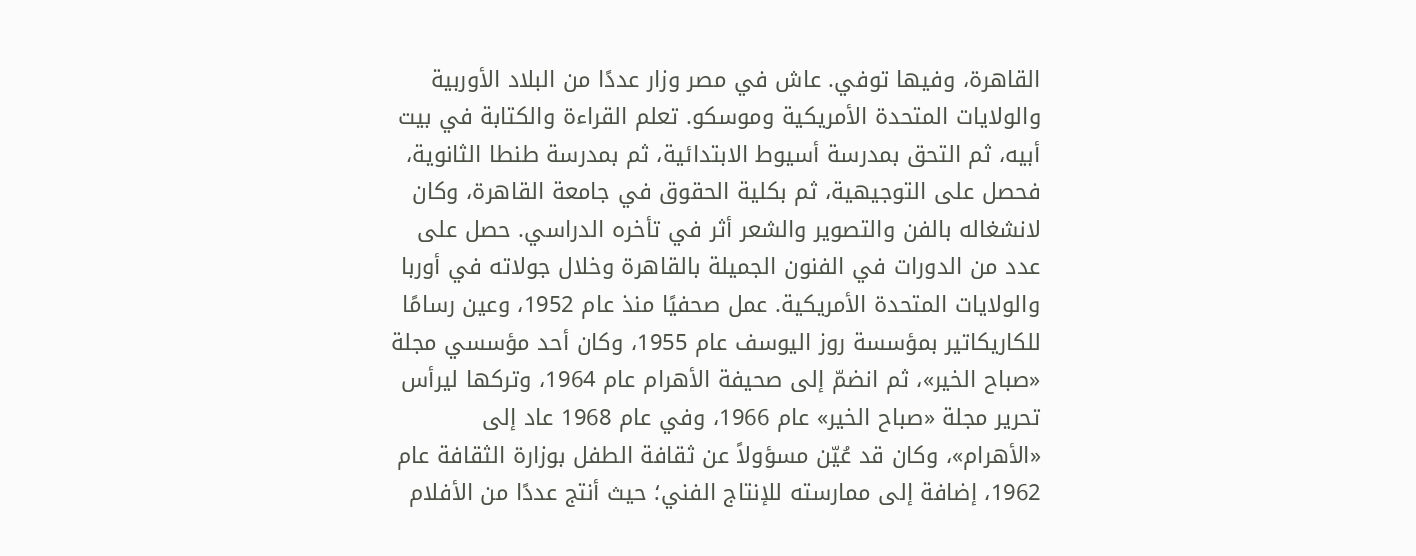القاهرة، وفيها توفي. عاش في مصر وزار عددًا من البلاد الأوربية والولايات المتحدة الأمريكية وموسكو. تعلم القراءة والكتابة في بيت أبيه، ثم التحق بمدرسة أسيوط الابتدائية، ثم بمدرسة طنطا الثانوية، فحصل على التوجيهية، ثم بكلية الحقوق في جامعة القاهرة، وكان لانشغاله بالفن والتصوير والشعر أثر في تأخره الدراسي. حصل على عدد من الدورات في الفنون الجميلة بالقاهرة وخلال جولاته في أوربا والولايات المتحدة الأمريكية. عمل صحفيًا منذ عام 1952، وعين رسامًا للكاريكاتير بمؤسسة روز اليوسف عام 1955، وكان أحد مؤسسي مجلة «صباح الخير»، ثم انضمّ إلى صحيفة الأهرام عام 1964، وتركها ليرأس تحرير مجلة «صباح الخير» عام 1966، وفي عام 1968 عاد إلى «الأهرام»، وكان قد عُيّن مسؤولاً عن ثقافة الطفل بوزارة الثقافة عام 1962، إضافة إلى ممارسته للإنتاج الفني؛ حيث أنتج عددًا من الأفلام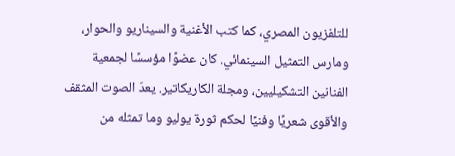للتلفزيون المصري، كما كتب الأغنية والسيناريو والحوار، ومارس التمثيل السينمائي. كان عضوًا مؤسسًا لجمعية الفنانين التشكيليين، ومجلة الكاريكاتير. يعدّ الصوت المثقف والأقوى شعريًا وفنيًا لحكم ثورة يوليو وما تمثله من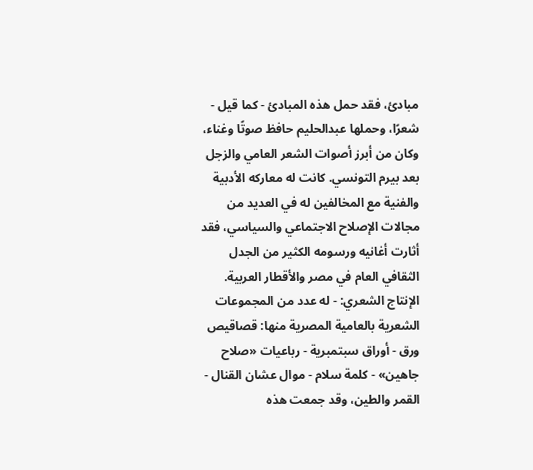مبادئ، فقد حمل هذه المبادئ - كما قيل - شعرًا، وحملها عبدالحليم حافظ صوتًا وغناء، وكان من أبرز أصوات الشعر العامي والزجل بعد بيرم التونسي. كانت له معاركه الأدبية والفنية مع المخالفين له في العديد من مجالات الإصلاح الاجتماعي والسياسي، فقد أثارت أغانيه ورسومه الكثير من الجدل الثقافي العام في مصر والأقطار العربية.
الإنتاج الشعري: - له عدد من المجموعات الشعرية بالعامية المصرية منها: قصاقيص ورق - أوراق سبتمبرية - رباعيات «صلاح جاهين» - كلمة سلام - موال عشان القنال - القمر والطين، وقد جمعت هذه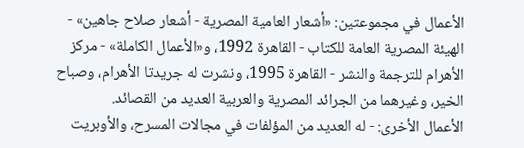الأعمال في مجموعتين: «أشعار العامية المصرية - أشعار صلاح جاهين» - الهيئة المصرية العامة للكتاب - القاهرة 1992، و«الأعمال الكاملة» - مركز الأهرام للترجمة والنشر - القاهرة 1995، ونشرت له جريدتا الأهرام، وصباح الخير، وغيرهما من الجرائد المصرية والعربية العديد من القصائد.
الأعمال الأخرى: - له العديد من المؤلفات في مجالات المسرح، والأوبريت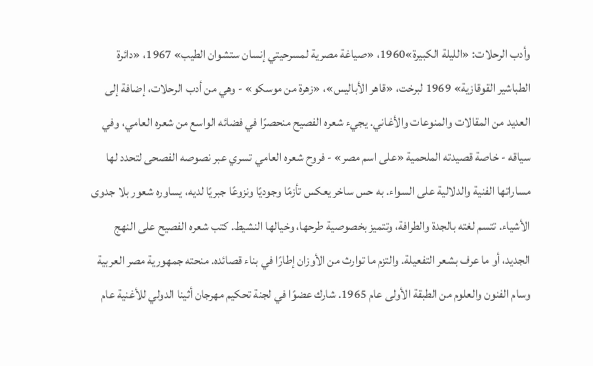وأدب الرحلات: «الليلة الكبيرة»1960، «صياغة مصرية لمسرحيتي إنسان ستشوان الطيب» 1967، «دائرة الطباشير القوقازية» 1969 لبرخت، «قاهر الأباليس»، «زهرة من موسكو» - وهي من أدب الرحلات، إضافة إلى العديد من المقالات والمنوعات والأغاني. يجيء شعره الفصيح منحصرًا في فضائه الواسع من شعره العامي، وفي سياقه - خاصة قصيدته الملحمية «على اسم مصر» - فروح شعره العامي تسري عبر نصوصه الفصحى لتحدد لها مساراتها الفنية والدلالية على السواء. به حس ساخر يعكس تأزمًا وجوديًا ونزوعًا جبريًا لديه، يساوره شعور بلا جدوى الأشياء. تتسم لغته بالجدة والطرافة، وتتميز بخصوصية طرحها، وخيالها النشيط. كتب شعره الفصيح على النهج الجديد، أو ما عرف بشعر التفعيلة. والتزم ما توارث من الأوزان إطارًا في بناء قصائده. منحته جمهورية مصر العربية وسام الفنون والعلوم من الطبقة الأولى عام 1965. شارك عضوًا في لجنة تحكيم مهرجان أثينا الدولي للأغنية عام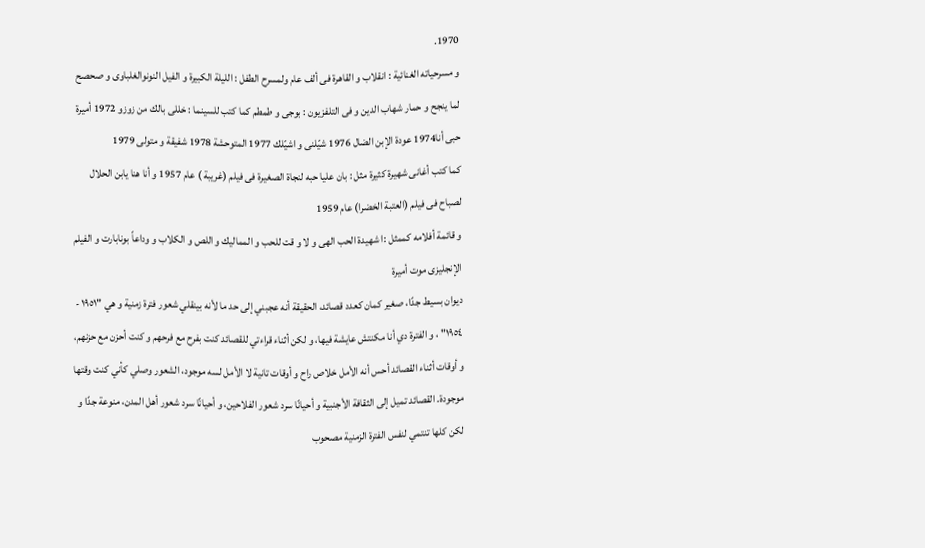1970.
و مسرحياته الغنائية : انقلاب و القاهرة فى ألف عام ولمسرح الطفل : الليلة الكبيرة و الفيل النونوالغلباوى و صحصح لما ينجح و حمار شهاب الدين و فى التلفزيون : بوجى و طمطم كما كتب للسينما : خللى بالك من زوزو 1972 أميرة حبى أنا1974 عودة الإبن الضال 1976 شيّلنى و اشيّلك 1977 المتوحشة 1978 شفيقة و متولى 1979
كما كتب أغانى شهيرة كثيرة مثل : بان عليا حبه لنجاة الصغيرة فى فيلم (غريبة ) عام 1957 و أنا هنا يابن الحلال لصباح فى فيلم (العتبة الخضرا) عام 1959
و قائمة أفلامه كممثل :ا شهيدة الحب الهى و لا و قت للحب و المماليك و اللص و الكلاب و وداعاً بونابارت و الفيلم الإنجليزى موت أميرة
ديوان بسيط جدًا، صغير كمان كعدد قصائد، الحقيقة أنه عجبني إلى حد ما لأنه بينقلي شعور فترة زمنية و هي "١٩٥١ - ١٩٥٤" ، و الفترة دي أنا مكنتش عايشة فيها، و لكن أثناء قراءتي للقصائد كنت بفرح مع فرحهم و كنت أحزن مع حزنهم، و أوقات أثناء القصائد أحس أنه الأمل خلاص راح و أوقات تانية لا الأمل لسه موجود، الشعور وصلي كأني كنت وقتها موجودة. القصائد تميل إلى الثقافة الأجنبية و أحيانًا سرد شعور الفلاحين، و أحيانًا سرد شعور أهل المدن، منوعة جدًا و لكن كلها تنتمي لنفس الفترة الزمنية مصحوب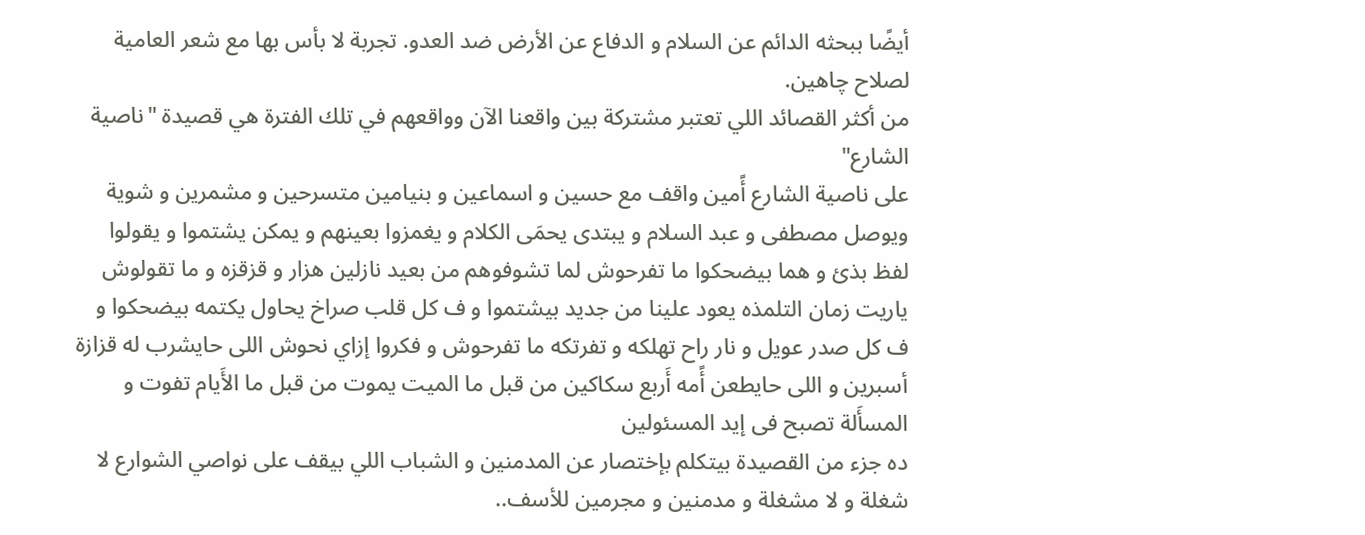أيضًا ببحثه الدائم عن السلام و الدفاع عن الأرض ضد العدو. تجربة لا بأس بها مع شعر العامية لصلاح چاهين.
من أكثر القصائد اللي تعتبر مشتركة بين واقعنا الآن وواقعهم في تلك الفترة هي قصيدة "ناصية الشارع"
على ناصية الشارع أًمين واقف مع حسين و اسماعين و بنيامين متسرحين و مشمرين و شوية ويوصل مصطفى و عبد السلام و يبتدى يحمَى الكلام و يغمزوا بعينهم و يمكن يشتموا و يقولوا لفظ بذئ و هما بيضحكوا ما تفرحوش لما تشوفوهم من بعيد نازلين هزار و قزقزه و ما تقولوش ياريت زمان التلمذه يعود علينا من جديد بيشتموا و ف كل قلب صراخ يحاول يكتمه بيضحكوا و ف كل صدر عويل و نار راح تهلكه و تفرتكه ما تفرحوش و فكروا إزاي نحوش اللى حايشرب له قزازة أسبرين و اللى حايطعن أًمه أَربع سكاكين من قبل ما الميت يموت من قبل ما الأَيام تفوت و المسأَلة تصبح فى إيد المسئولين
ده جزء من القصيدة بيتكلم بإختصار عن المدمنين و الشباب اللي بيقف على نواصي الشوارع لا شغلة و لا مشغلة و مدمنين و مجرمين للأسف..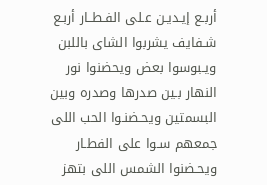أربـع إيـديـن عـلى الفـطــار أربـع شـفايف يشربوا الشاى باللبن ويـبوسوا بعض ويحضنوا نور النهار بـين صدرها وصدره وبين البسمتين ويحـضنـوا الحب اللى جمعهم سـوا على الفطـار ويحـضنوا الشمس اللى بتهز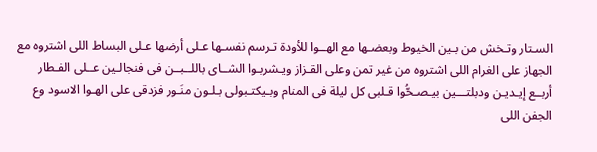السـتار وتـخش من بـين الخيوط وبعضـها مع الهــوا للأودة تـرسم نفسـها عـلى أرضها عـلى البساط اللى اشتروه مع الجهاز على الغرام اللى اشتروه من غير تمن وعلى القـزاز ويـشربـوا الشــاى باللــبــن فى فنجالـين عــلى الفـطار أربــع إيـديـن ودبلتـــين بيـصـحُّوا قـلبى كل ليلة فى المنام وبـيكتـبولى بـلـون منَـور فزدقى على الهـوا الاسود وع الجفن اللى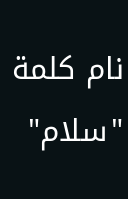نام كلمة "سلام"